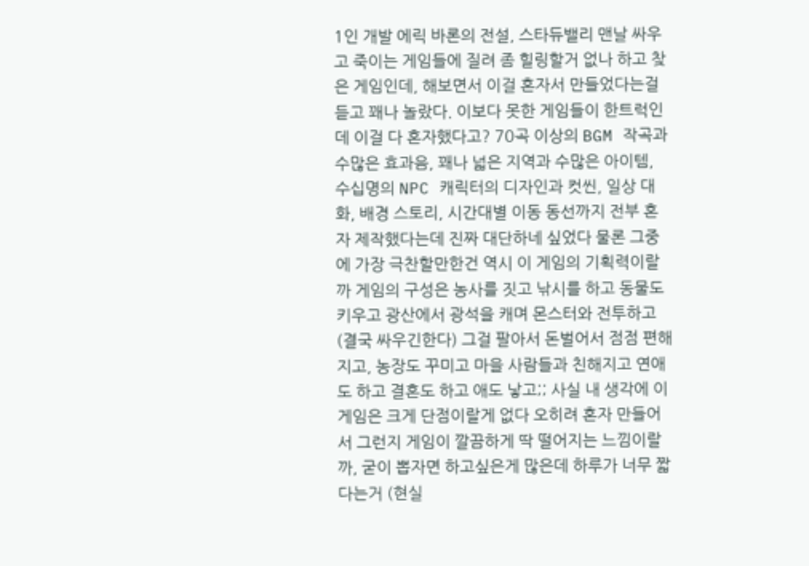1인 개발 에릭 바론의 전설, 스타듀밸리 맨날 싸우고 죽이는 게임들에 질려 좀 힐링할거 없나 하고 찾은 게임인데, 해보면서 이걸 혼자서 만들었다는걸 듣고 꽤나 놀랐다. 이보다 못한 게임들이 한트럭인데 이걸 다 혼자했다고? 70곡 이상의 BGM 작곡과 수많은 효과음, 꽤나 넓은 지역과 수많은 아이템, 수십명의 NPC 캐릭터의 디자인과 컷씬, 일상 대화, 배경 스토리, 시간대별 이동 동선까지 전부 혼자 제작했다는데 진짜 대단하네 싶었다 물론 그중에 가장 극찬할만한건 역시 이 게임의 기획력이랄까 게임의 구성은 농사를 짓고 낚시를 하고 동물도 키우고 광산에서 광석을 캐며 몬스터와 전투하고(결국 싸우긴한다) 그걸 팔아서 돈벌어서 점점 편해지고, 농장도 꾸미고 마을 사람들과 친해지고 연애도 하고 결혼도 하고 애도 낳고;; 사실 내 생각에 이 게임은 크게 단점이랄게 없다 오히려 혼자 만들어서 그런지 게임이 깔끔하게 딱 떨어지는 느낌이랄까, 굳이 뽑자면 하고싶은게 많은데 하루가 너무 짧다는거 (현실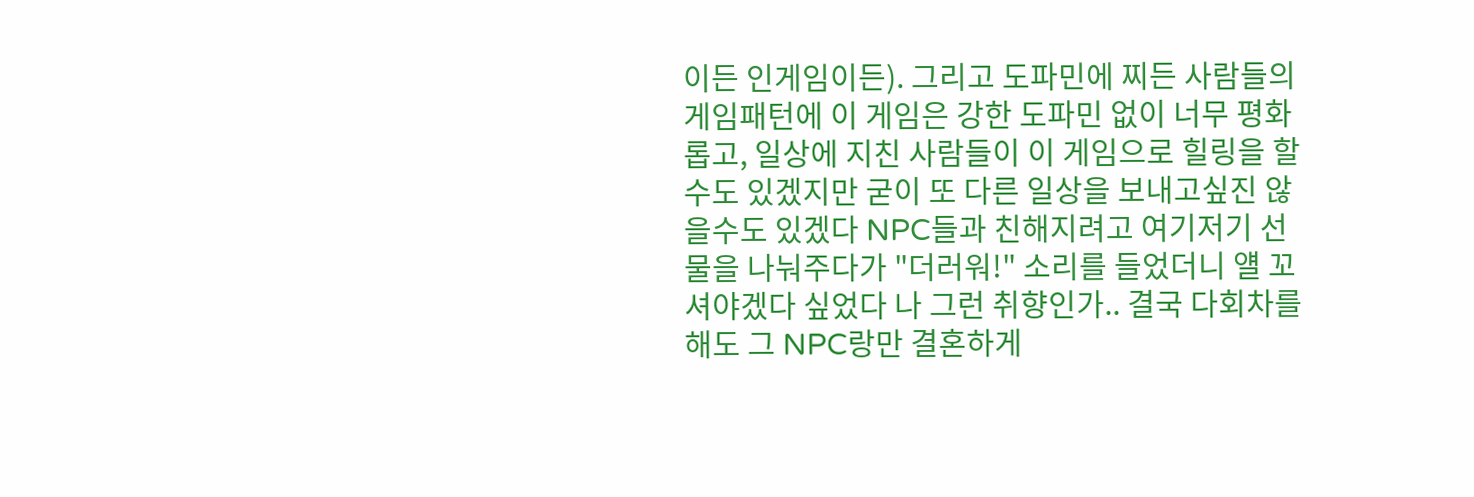이든 인게임이든). 그리고 도파민에 찌든 사람들의 게임패턴에 이 게임은 강한 도파민 없이 너무 평화롭고, 일상에 지친 사람들이 이 게임으로 힐링을 할수도 있겠지만 굳이 또 다른 일상을 보내고싶진 않을수도 있겠다 NPC들과 친해지려고 여기저기 선물을 나눠주다가 "더러워!" 소리를 들었더니 얠 꼬셔야겠다 싶었다 나 그런 취향인가.. 결국 다회차를 해도 그 NPC랑만 결혼하게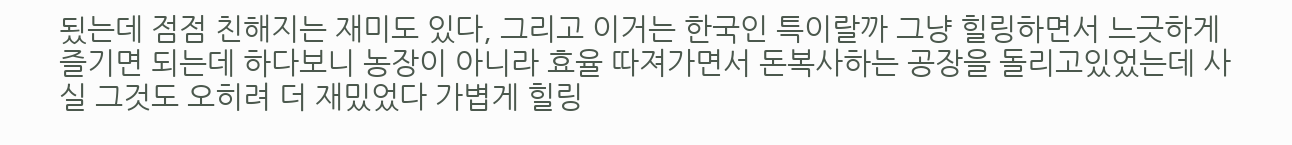됬는데 점점 친해지는 재미도 있다, 그리고 이거는 한국인 특이랄까 그냥 힐링하면서 느긋하게 즐기면 되는데 하다보니 농장이 아니라 효율 따져가면서 돈복사하는 공장을 돌리고있었는데 사실 그것도 오히려 더 재밌었다 가볍게 힐링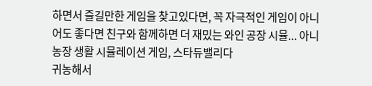하면서 즐길만한 게임을 찾고있다면, 꼭 자극적인 게임이 아니어도 좋다면 친구와 함께하면 더 재밌는 와인 공장 시뮬... 아니 농장 생활 시뮬레이션 게임, 스타듀밸리다
귀농해서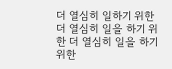더 열심히 일하기 위한 더 열심히 일을 하기 위한 더 열심히 일을 하기 위한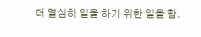더 열심히 일을 하기 위한 일을 함.